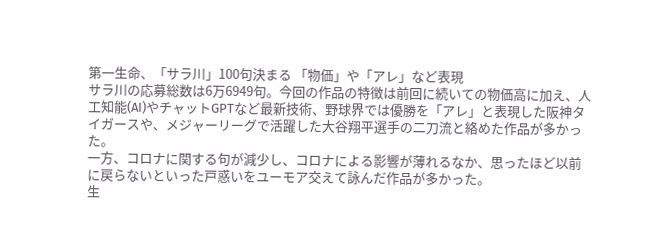第一生命、「サラ川」100句決まる 「物価」や「アレ」など表現
サラ川の応募総数は6万6949句。今回の作品の特徴は前回に続いての物価高に加え、人工知能(AI)やチャットGPTなど最新技術、野球界では優勝を「アレ」と表現した阪神タイガースや、メジャーリーグで活躍した大谷翔平選手の二刀流と絡めた作品が多かった。
一方、コロナに関する句が減少し、コロナによる影響が薄れるなか、思ったほど以前に戻らないといった戸惑いをユーモア交えて詠んだ作品が多かった。
生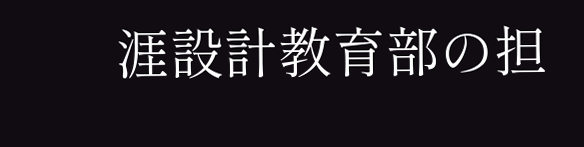涯設計教育部の担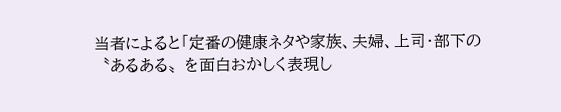当者によると「定番の健康ネタや家族、夫婦、上司・部下の〝あるある〟を面白おかしく表現し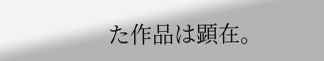た作品は顕在。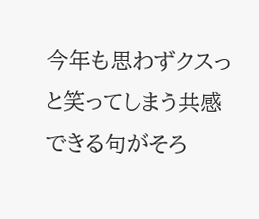今年も思わずクスっと笑ってしまう共感できる句がそろ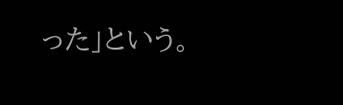った」という。